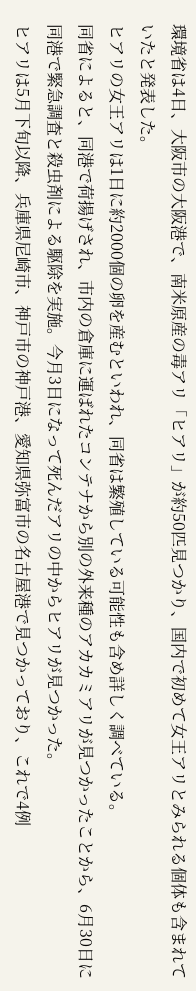環境省は4日、大阪市の大阪港で、南米原産の毒アリ「ヒアリ」が約50匹見つかり、国内で初めて女王アリとみられる個体も含まれていたと発表した。
ヒアリの女王アリは1日に約2000個の卵を産むといわれ、同省は繁殖している可能性も含め詳しく調べている。
同省によると、同港で荷揚げされ、市内の倉庫に運ばれたコンテナから別の外来種のアカカミアリが見つかったことから、6月30日に同港で緊急調査と殺虫剤による駆除を実施。今月3日になって死んだアリの中からヒアリが見つかった。
ヒアリは5月下旬以降、兵庫県尼崎市、神戸市の神戸港、愛知県弥富市の名古屋港で見つかっており、これで4例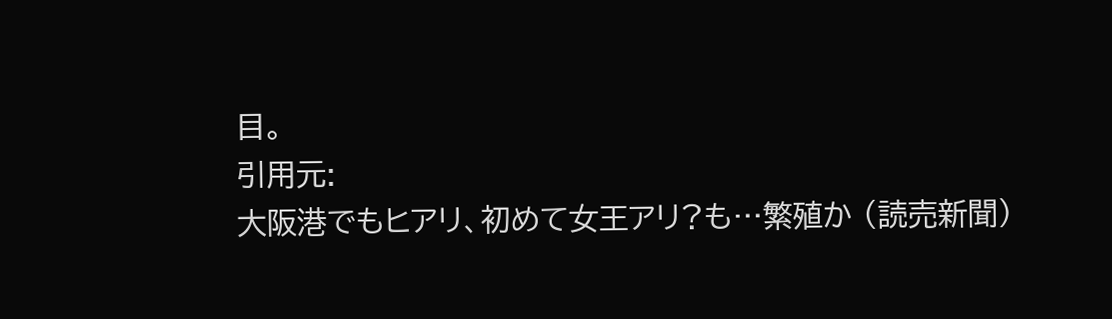目。
引用元:
大阪港でもヒアリ、初めて女王アリ?も…繁殖か (読売新聞)